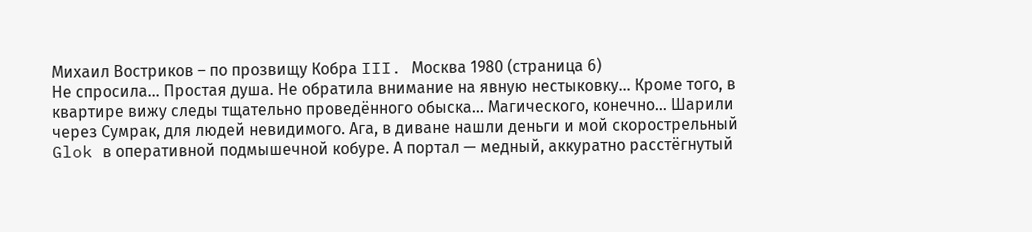Михаил Востриков – по прозвищу Кобра III. Москва 1980 (страница 6)
Не спросила… Простая душа. Не обратила внимание на явную нестыковку… Кроме того, в квартире вижу следы тщательно проведённого обыска… Магического, конечно… Шарили через Сумрак, для людей невидимого. Ага, в диване нашли деньги и мой скорострельный Glok в оперативной подмышечной кобуре. А портал — медный, аккуратно расстёгнутый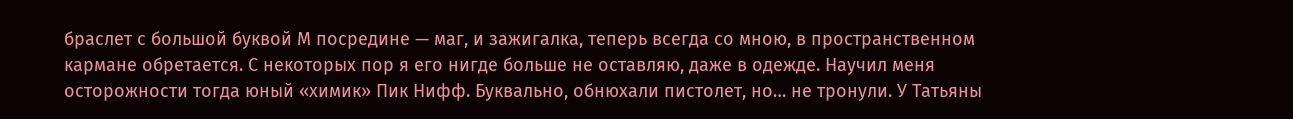браслет с большой буквой М посредине — маг, и зажигалка, теперь всегда со мною, в пространственном кармане обретается. С некоторых пор я его нигде больше не оставляю, даже в одежде. Научил меня осторожности тогда юный «химик» Пик Нифф. Буквально, обнюхали пистолет, но… не тронули. У Татьяны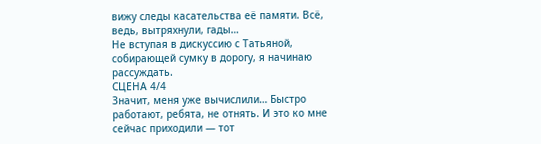вижу следы касательства её памяти. Всё, ведь, вытряхнули, гады…
Не вступая в дискуссию с Татьяной, собирающей сумку в дорогу, я начинаю рассуждать.
СЦЕНА 4/4
Значит, меня уже вычислили… Быстро работают, ребята, не отнять. И это ко мне сейчас приходили — тот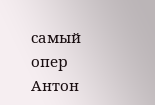самый опер Антон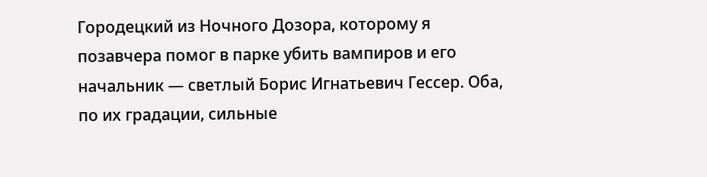Городецкий из Ночного Дозора, которому я позавчера помог в парке убить вампиров и его начальник — светлый Борис Игнатьевич Гессер. Оба, по их градации, сильные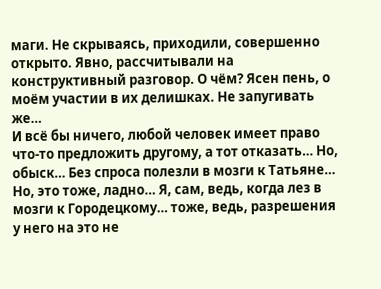маги. Не скрываясь, приходили, совершенно открыто. Явно, рассчитывали на конструктивный разговор. О чём? Ясен пень, о моём участии в их делишках. Не запугивать же…
И всё бы ничего, любой человек имеет право что-то предложить другому, а тот отказать… Но, обыск… Без спроса полезли в мозги к Татьяне… Но, это тоже, ладно… Я, сам, ведь, когда лез в мозги к Городецкому… тоже, ведь, разрешения у него на это не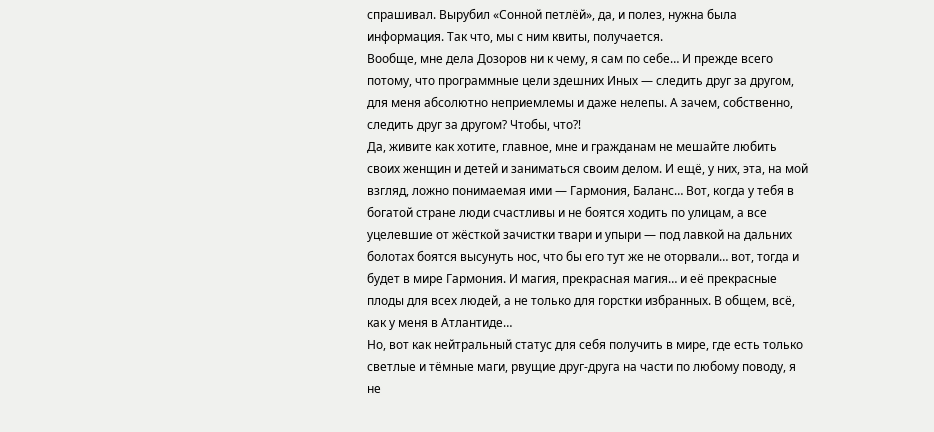спрашивал. Вырубил «Сонной петлёй», да, и полез, нужна была информация. Так что, мы с ним квиты, получается.
Вообще, мне дела Дозоров ни к чему, я сам по себе… И прежде всего потому, что программные цели здешних Иных — следить друг за другом, для меня абсолютно неприемлемы и даже нелепы. А зачем, собственно, следить друг за другом? Чтобы, что⁈
Да, живите как хотите, главное, мне и гражданам не мешайте любить своих женщин и детей и заниматься своим делом. И ещё, у них, эта, на мой взгляд, ложно понимаемая ими — Гармония, Баланс… Вот, когда у тебя в богатой стране люди счастливы и не боятся ходить по улицам, а все уцелевшие от жёсткой зачистки твари и упыри — под лавкой на дальних болотах боятся высунуть нос, что бы его тут же не оторвали… вот, тогда и будет в мире Гармония. И магия, прекрасная магия… и её прекрасные плоды для всех людей, а не только для горстки избранных. В общем, всё, как у меня в Атлантиде…
Но, вот как нейтральный статус для себя получить в мире, где есть только светлые и тёмные маги, рвущие друг-друга на части по любому поводу, я не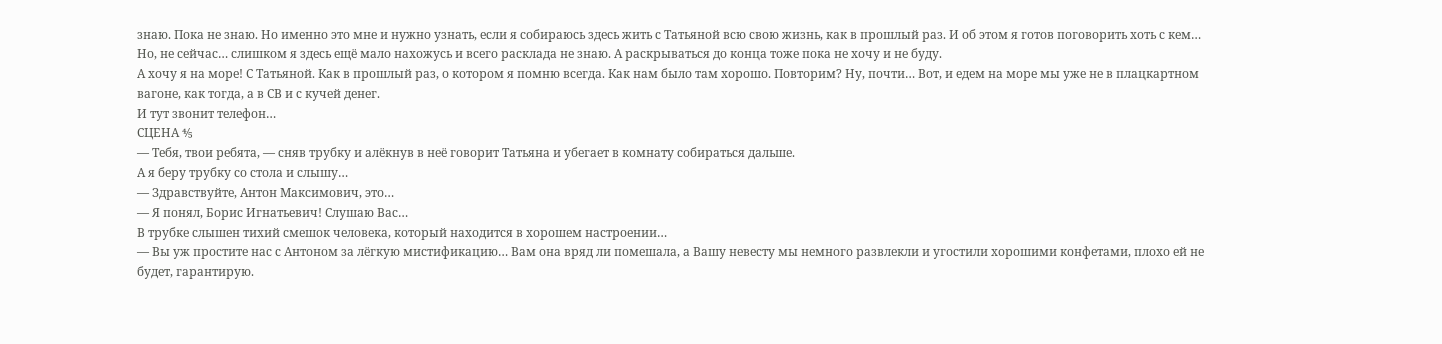знаю. Пока не знаю. Но именно это мне и нужно узнать, если я собираюсь здесь жить с Татьяной всю свою жизнь, как в прошлый раз. И об этом я готов поговорить хоть с кем… Но, не сейчас… слишком я здесь ещё мало нахожусь и всего расклада не знаю. А раскрываться до конца тоже пока не хочу и не буду.
А хочу я на море! С Татьяной. Как в прошлый раз, о котором я помню всегда. Как нам было там хорошо. Повторим? Ну, почти… Вот, и едем на море мы уже не в плацкартном вагоне, как тогда, а в СВ и с кучей денег.
И тут звонит телефон…
СЦЕНА ⅘
— Тебя, твои ребята, — сняв трубку и алёкнув в неё говорит Татьяна и убегает в комнату собираться дальше.
А я беру трубку со стола и слышу…
— Здравствуйте, Антон Максимович, это…
— Я понял, Борис Игнатьевич! Слушаю Вас…
В трубке слышен тихий смешок человека, который находится в хорошем настроении…
— Вы уж простите нас с Антоном за лёгкую мистификацию… Вам она вряд ли помешала, а Вашу невесту мы немного развлекли и угостили хорошими конфетами, плохо ей не будет, гарантирую.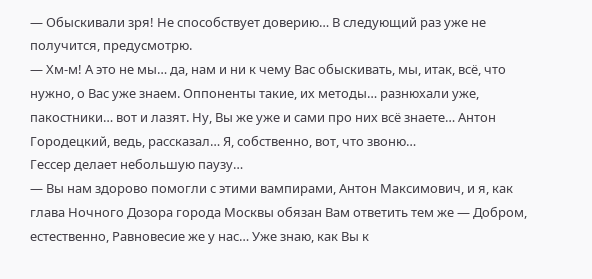— Обыскивали зря! Не способствует доверию… В следующий раз уже не получится, предусмотрю.
— Хм-м! А это не мы… да, нам и ни к чему Вас обыскивать, мы, итак, всё, что нужно, о Вас уже знаем. Оппоненты такие, их методы… разнюхали уже, пакостники… вот и лазят. Ну, Вы же уже и сами про них всё знаете… Антон Городецкий, ведь, рассказал… Я, собственно, вот, что звоню…
Гессер делает небольшую паузу…
— Вы нам здорово помогли с этими вампирами, Антон Максимович, и я, как глава Ночного Дозора города Москвы обязан Вам ответить тем же — Добром, естественно, Равновесие же у нас… Уже знаю, как Вы к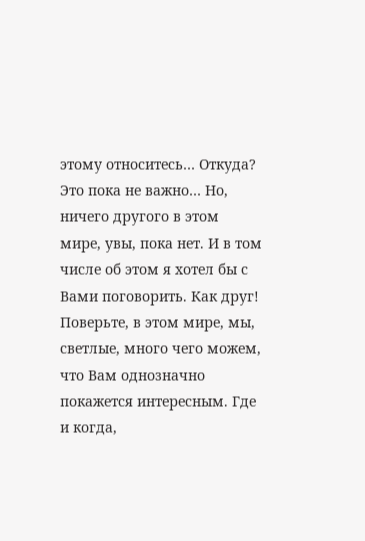этому относитесь… Откуда? Это пока не важно… Но, ничего другого в этом мире, увы, пока нет. И в том числе об этом я хотел бы с Вами поговорить. Как друг! Поверьте, в этом мире, мы, светлые, много чего можем, что Вам однозначно покажется интересным. Где и когда,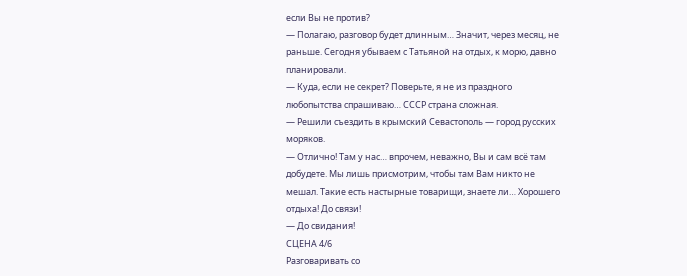если Вы не против?
— Полагаю, разговор будет длинным… Значит, через месяц, не раньше. Сегодня убываем с Татьяной на отдых, к морю, давно планировали.
— Куда, если не секрет? Поверьте, я не из праздного любопытства спрашиваю… СССР страна сложная.
— Решили съездить в крымский Севастополь — город русских моряков.
— Отлично! Там у нас… впрочем, неважно, Вы и сам всё там добудете. Мы лишь присмотрим, чтобы там Вам никто не мешал. Такие есть настырные товарищи, знаете ли… Хорошего отдыха! До связи!
— До свидания!
СЦЕНА 4/6
Разговаривать со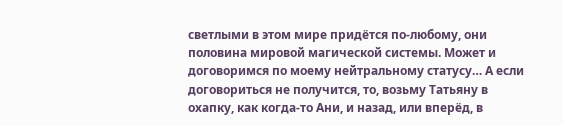светлыми в этом мире придётся по-любому, они половина мировой магической системы. Может и договоримся по моему нейтральному статусу… А если договориться не получится, то, возьму Татьяну в охапку, как когда-то Ани, и назад, или вперёд, в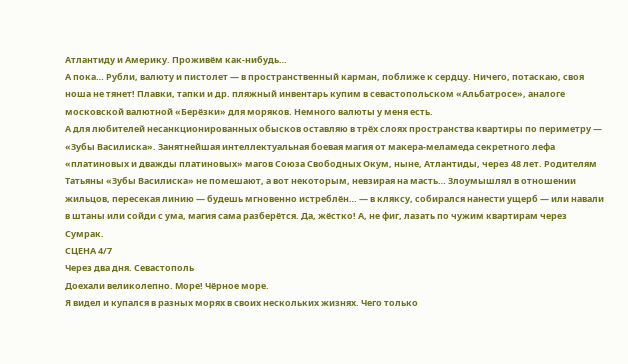Атлантиду и Америку. Проживём как-нибудь…
А пока… Рубли, валюту и пистолет — в пространственный карман, поближе к сердцу. Ничего, потаскаю, своя ноша не тянет! Плавки, тапки и др. пляжный инвентарь купим в севастопольском «Альбатросе», аналоге московской валютной «Берёзки» для моряков. Немного валюты у меня есть.
А для любителей несанкционированных обысков оставляю в трёх слоях пространства квартиры по периметру — «Зубы Василиска». Занятнейшая интеллектуальная боевая магия от макера-меламеда секретного лефа «платиновых и дважды платиновых» магов Союза Свободных Окум, ныне, Атлантиды, через 48 лет. Родителям Татьяны «Зубы Василиска» не помешают, а вот некоторым, невзирая на масть… Злоумышлял в отношении жильцов, пересекая линию — будешь мгновенно истреблён… — в кляксу, собирался нанести ущерб — или навали в штаны или сойди с ума, магия сама разберётся. Да, жёстко! А, не фиг, лазать по чужим квартирам через Сумрак.
СЦЕНА 4/7
Через два дня. Севастополь
Доехали великолепно. Море! Чёрное море.
Я видел и купался в разных морях в своих нескольких жизнях. Чего только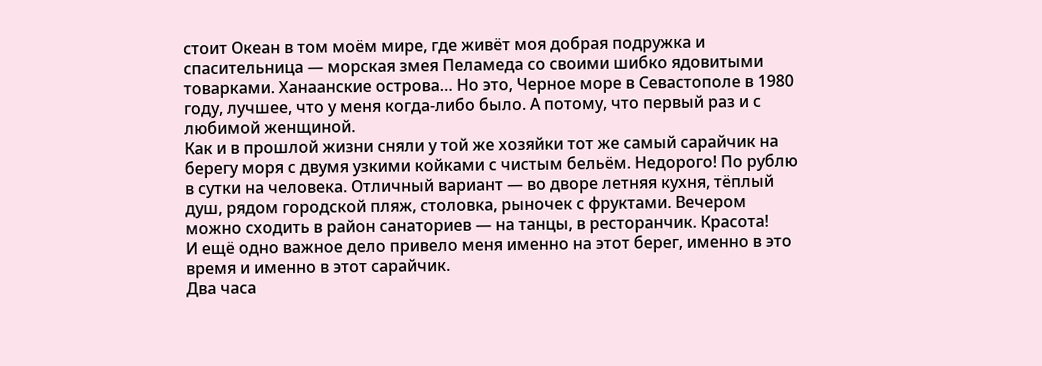стоит Океан в том моём мире, где живёт моя добрая подружка и спасительница — морская змея Пеламеда со своими шибко ядовитыми товарками. Ханаанские острова… Но это, Черное море в Севастополе в 1980 году, лучшее, что у меня когда-либо было. А потому, что первый раз и с любимой женщиной.
Как и в прошлой жизни сняли у той же хозяйки тот же самый сарайчик на берегу моря с двумя узкими койками с чистым бельём. Недорого! По рублю в сутки на человека. Отличный вариант — во дворе летняя кухня, тёплый душ, рядом городской пляж, столовка, рыночек с фруктами. Вечером можно сходить в район санаториев — на танцы, в ресторанчик. Красота!
И ещё одно важное дело привело меня именно на этот берег, именно в это время и именно в этот сарайчик.
Два часа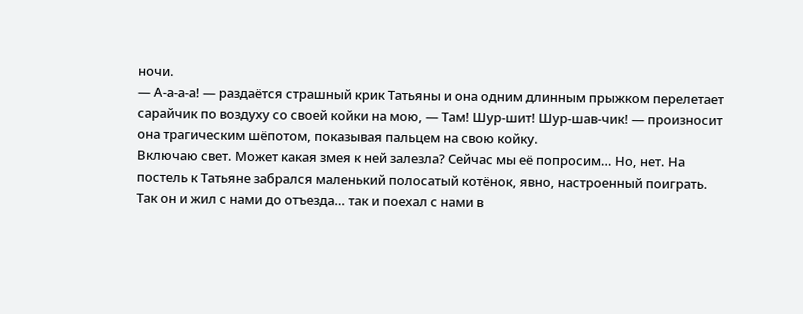ночи.
— А-а-а-а! — раздаётся страшный крик Татьяны и она одним длинным прыжком перелетает сарайчик по воздуху со своей койки на мою, — Там! Шур-шит! Шур-шав-чик! — произносит она трагическим шёпотом, показывая пальцем на свою койку.
Включаю свет. Может какая змея к ней залезла? Сейчас мы её попросим… Но, нет. На постель к Татьяне забрался маленький полосатый котёнок, явно, настроенный поиграть. Так он и жил с нами до отъезда… так и поехал с нами в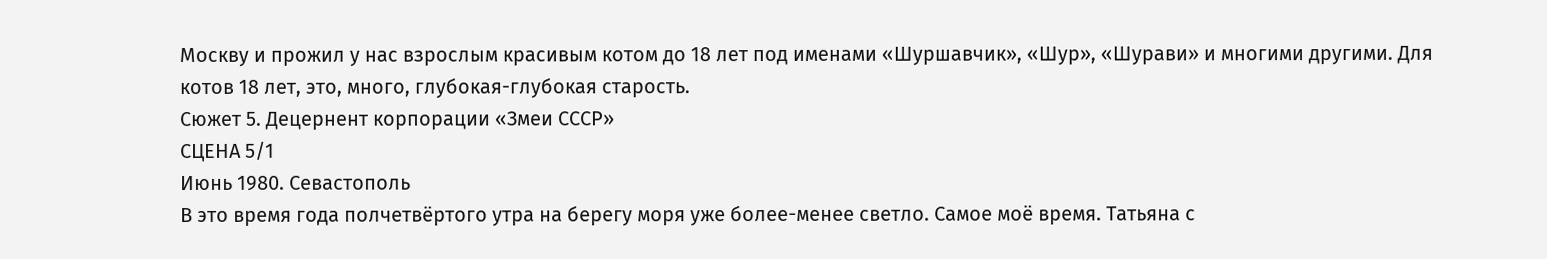Москву и прожил у нас взрослым красивым котом до 18 лет под именами «Шуршавчик», «Шур», «Шурави» и многими другими. Для котов 18 лет, это, много, глубокая-глубокая старость.
Сюжет 5. Децернент корпорации «Змеи СССР»
СЦЕНА 5/1
Июнь 1980. Севастополь
В это время года полчетвёртого утра на берегу моря уже более-менее светло. Самое моё время. Татьяна с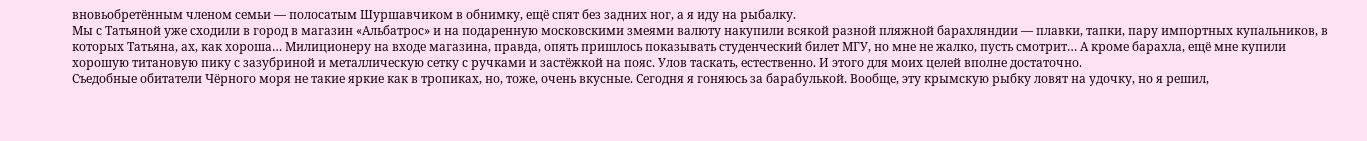вновьобретённым членом семьи — полосатым Шуршавчиком в обнимку, ещё спят без задних ног, а я иду на рыбалку.
Мы с Татьяной уже сходили в город в магазин «Альбатрос» и на подаренную московскими змеями валюту накупили всякой разной пляжной барахляндии — плавки, тапки, пару импортных купальников, в которых Татьяна, ах, как хороша… Милиционеру на входе магазина, правда, опять пришлось показывать студенческий билет МГУ, но мне не жалко, пусть смотрит… А кроме барахла, ещё мне купили хорошую титановую пику с зазубриной и металлическую сетку с ручками и застёжкой на пояс. Улов таскать, естественно. И этого для моих целей вполне достаточно.
Съедобные обитатели Чёрного моря не такие яркие как в тропиках, но, тоже, очень вкусные. Сегодня я гоняюсь за барабулькой. Вообще, эту крымскую рыбку ловят на удочку, но я решил,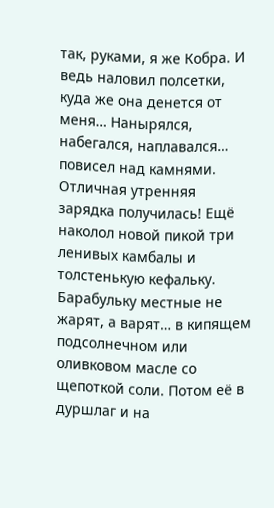так, руками, я же Кобра. И ведь наловил полсетки, куда же она денется от меня… Нанырялся, набегался, наплавался… повисел над камнями. Отличная утренняя зарядка получилась! Ещё наколол новой пикой три ленивых камбалы и толстенькую кефальку.
Барабульку местные не жарят, а варят… в кипящем подсолнечном или оливковом масле со щепоткой соли. Потом её в дуршлаг и на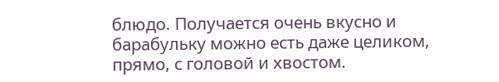блюдо. Получается очень вкусно и барабульку можно есть даже целиком, прямо, с головой и хвостом.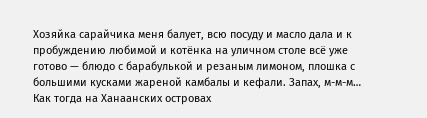Хозяйка сарайчика меня балует, всю посуду и масло дала и к пробуждению любимой и котёнка на уличном столе всё уже готово — блюдо с барабулькой и резаным лимоном, плошка с большими кусками жареной камбалы и кефали. Запах, м-м-м… Как тогда на Ханаанских островах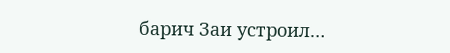барич Заи устроил…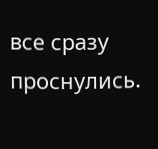все сразу проснулись.